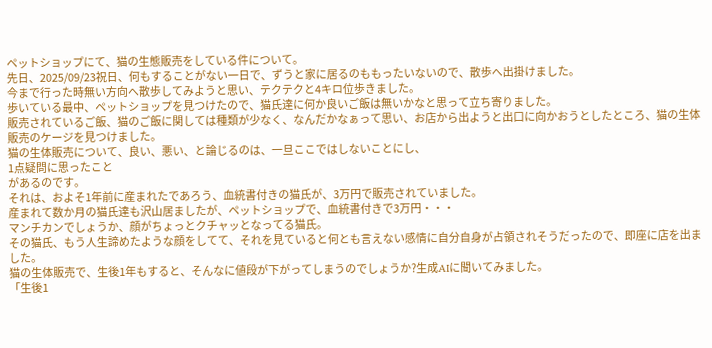ペットショップにて、猫の生態販売をしている件について。
先日、2025/09/23祝日、何もすることがない一日で、ずうと家に居るのももったいないので、散歩へ出掛けました。
今まで行った時無い方向へ散歩してみようと思い、テクテクと4キロ位歩きました。
歩いている最中、ペットショップを見つけたので、猫氏達に何か良いご飯は無いかなと思って立ち寄りました。
販売されているご飯、猫のご飯に関しては種類が少なく、なんだかなぁって思い、お店から出ようと出口に向かおうとしたところ、猫の生体販売のケージを見つけました。
猫の生体販売について、良い、悪い、と論じるのは、一旦ここではしないことにし、
1点疑問に思ったこと
があるのです。
それは、およそ1年前に産まれたであろう、血統書付きの猫氏が、3万円で販売されていました。
産まれて数か月の猫氏達も沢山居ましたが、ペットショップで、血統書付きで3万円・・・
マンチカンでしょうか、顔がちょっとクチャッとなってる猫氏。
その猫氏、もう人生諦めたような顔をしてて、それを見ていると何とも言えない感情に自分自身が占領されそうだったので、即座に店を出ました。
猫の生体販売で、生後1年もすると、そんなに値段が下がってしまうのでしょうか?生成AIに聞いてみました。
「生後1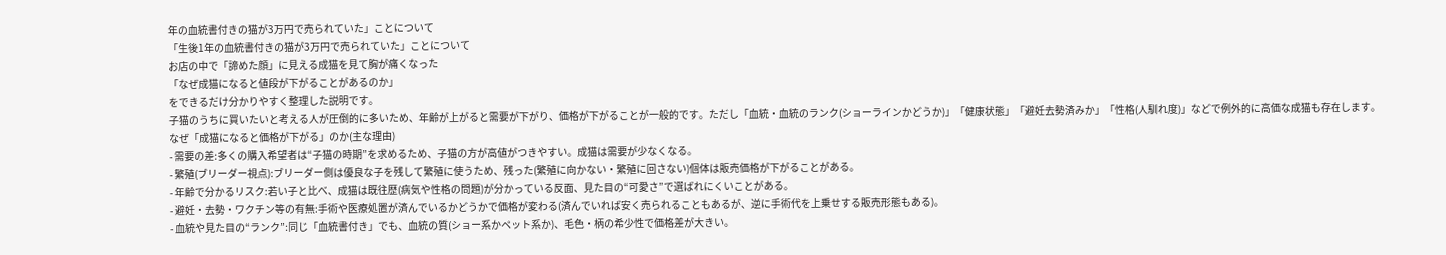年の血統書付きの猫が3万円で売られていた」ことについて
「生後1年の血統書付きの猫が3万円で売られていた」ことについて
お店の中で「諦めた顔」に見える成猫を見て胸が痛くなった
「なぜ成猫になると値段が下がることがあるのか」
をできるだけ分かりやすく整理した説明です。
子猫のうちに買いたいと考える人が圧倒的に多いため、年齢が上がると需要が下がり、価格が下がることが一般的です。ただし「血統・血統のランク(ショーラインかどうか)」「健康状態」「避妊去勢済みか」「性格(人馴れ度)」などで例外的に高価な成猫も存在します。
なぜ「成猫になると価格が下がる」のか(主な理由)
- 需要の差:多くの購入希望者は“子猫の時期”を求めるため、子猫の方が高値がつきやすい。成猫は需要が少なくなる。
- 繁殖(ブリーダー視点):ブリーダー側は優良な子を残して繁殖に使うため、残った(繁殖に向かない・繁殖に回さない)個体は販売価格が下がることがある。
- 年齢で分かるリスク:若い子と比べ、成猫は既往歴(病気や性格の問題)が分かっている反面、見た目の“可愛さ”で選ばれにくいことがある。
- 避妊・去勢・ワクチン等の有無:手術や医療処置が済んでいるかどうかで価格が変わる(済んでいれば安く売られることもあるが、逆に手術代を上乗せする販売形態もある)。
- 血統や見た目の“ランク”:同じ「血統書付き」でも、血統の質(ショー系かペット系か)、毛色・柄の希少性で価格差が大きい。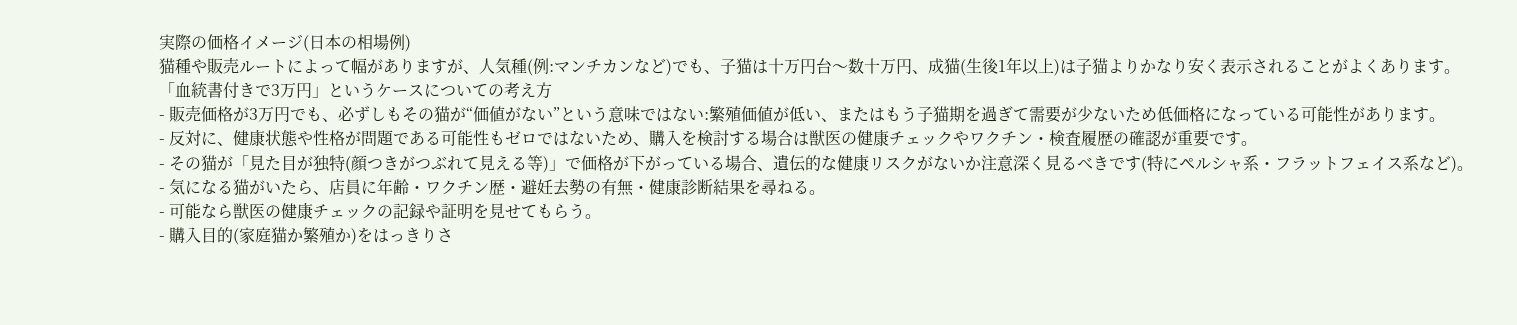実際の価格イメージ(日本の相場例)
猫種や販売ルートによって幅がありますが、人気種(例:マンチカンなど)でも、子猫は十万円台〜数十万円、成猫(生後1年以上)は子猫よりかなり安く表示されることがよくあります。
「血統書付きで3万円」というケースについての考え方
- 販売価格が3万円でも、必ずしもその猫が“価値がない”という意味ではない:繁殖価値が低い、またはもう子猫期を過ぎて需要が少ないため低価格になっている可能性があります。
- 反対に、健康状態や性格が問題である可能性もゼロではないため、購入を検討する場合は獣医の健康チェックやワクチン・検査履歴の確認が重要です。
- その猫が「見た目が独特(顔つきがつぶれて見える等)」で価格が下がっている場合、遺伝的な健康リスクがないか注意深く見るべきです(特にペルシャ系・フラットフェイス系など)。
- 気になる猫がいたら、店員に年齢・ワクチン歴・避妊去勢の有無・健康診断結果を尋ねる。
- 可能なら獣医の健康チェックの記録や証明を見せてもらう。
- 購入目的(家庭猫か繁殖か)をはっきりさ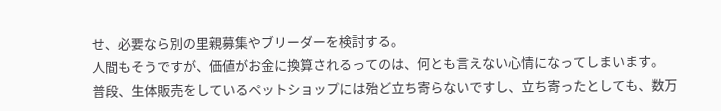せ、必要なら別の里親募集やブリーダーを検討する。
人間もそうですが、価値がお金に換算されるってのは、何とも言えない心情になってしまいます。
普段、生体販売をしているペットショップには殆ど立ち寄らないですし、立ち寄ったとしても、数万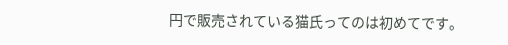円で販売されている猫氏ってのは初めてです。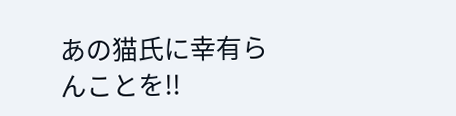あの猫氏に幸有らんことを!!